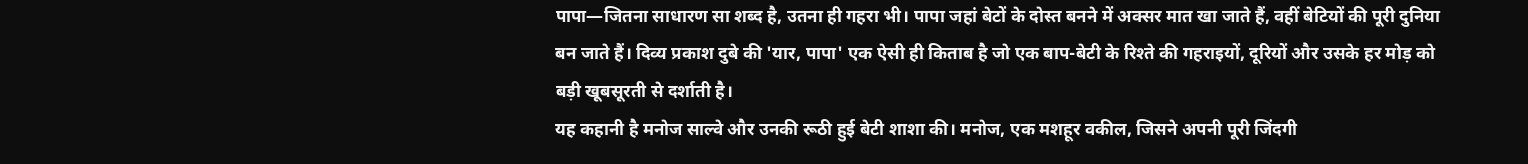पापा—जितना साधारण सा शब्द है, उतना ही गहरा भी। पापा जहां बेटों के दोस्त बनने में अक्सर मात खा जाते हैं, वहीं बेटियों की पूरी दुनिया बन जाते हैं। दिव्य प्रकाश दुबे की 'यार, पापा' एक ऐसी ही किताब है जो एक बाप-बेटी के रिश्ते की गहराइयों, दूरियों और उसके हर मोड़ को बड़ी खूबसूरती से दर्शाती है।
यह कहानी है मनोज साल्वे और उनकी रूठी हुई बेटी शाशा की। मनोज, एक मशहूर वकील, जिसने अपनी पूरी जिंदगी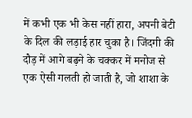में कभी एक भी केस नहीं हारा, अपनी बेटी के दिल की लड़ाई हार चुका है। जिंदगी की दौड़ में आगे बढ़ने के चक्कर में मनोज से एक ऐसी गलती हो जाती है, जो शाशा के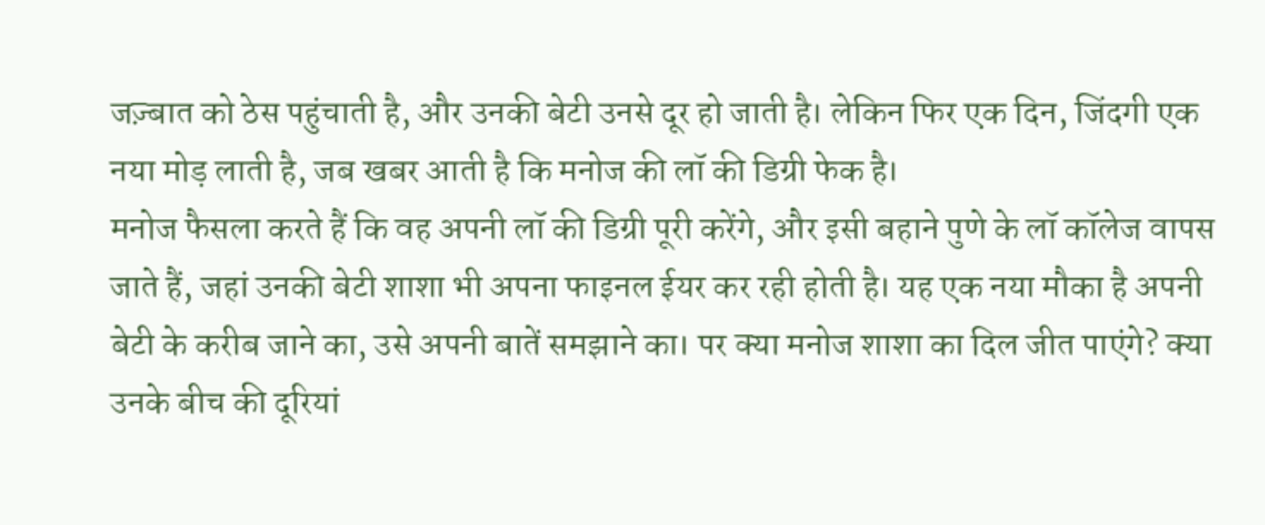जज़्बात को ठेस पहुंचाती है, और उनकी बेटी उनसे दूर हो जाती है। लेकिन फिर एक दिन, जिंदगी एक नया मोड़ लाती है, जब खबर आती है कि मनोज की लॉ की डिग्री फेक है।
मनोज फैसला करते हैं कि वह अपनी लॉ की डिग्री पूरी करेंगे, और इसी बहाने पुणे के लॉ कॉलेज वापस जाते हैं, जहां उनकी बेटी शाशा भी अपना फाइनल ईयर कर रही होती है। यह एक नया मौका है अपनी बेटी के करीब जाने का, उसे अपनी बातें समझाने का। पर क्या मनोज शाशा का दिल जीत पाएंगे? क्या उनके बीच की दूरियां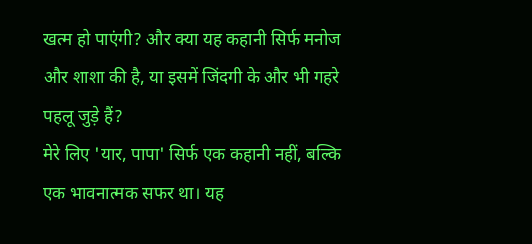खत्म हो पाएंगी? और क्या यह कहानी सिर्फ मनोज और शाशा की है, या इसमें जिंदगी के और भी गहरे पहलू जुड़े हैं?
मेरे लिए 'यार, पापा' सिर्फ एक कहानी नहीं, बल्कि एक भावनात्मक सफर था। यह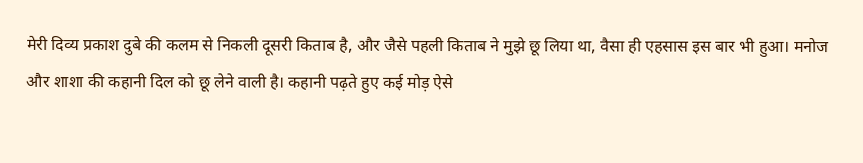मेरी दिव्य प्रकाश दुबे की कलम से निकली दूसरी किताब है, और जैसे पहली किताब ने मुझे छू लिया था, वैसा ही एहसास इस बार भी हुआ। मनोज और शाशा की कहानी दिल को छू लेने वाली है। कहानी पढ़ते हुए कई मोड़ ऐसे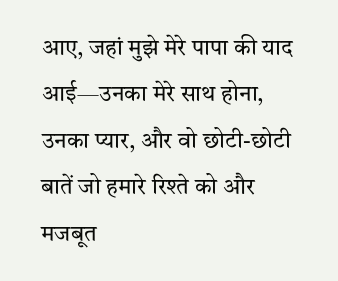आए, जहां मुझे मेरे पापा की याद आई—उनका मेरे साथ होना, उनका प्यार, और वो छोटी-छोटी बातें जो हमारे रिश्ते को और मजबूत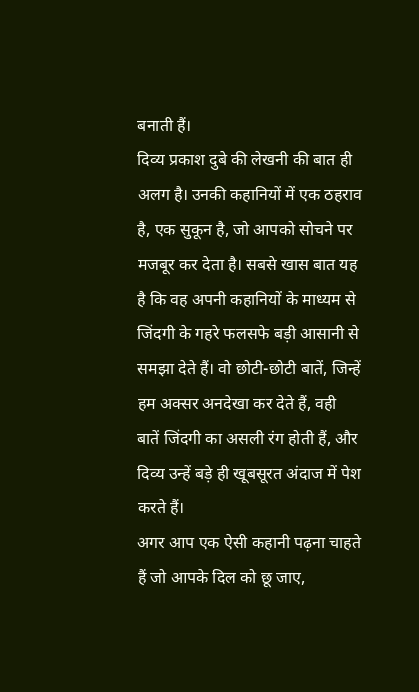बनाती हैं।
दिव्य प्रकाश दुबे की लेखनी की बात ही अलग है। उनकी कहानियों में एक ठहराव है, एक सुकून है, जो आपको सोचने पर मजबूर कर देता है। सबसे खास बात यह है कि वह अपनी कहानियों के माध्यम से जिंदगी के गहरे फलसफे बड़ी आसानी से समझा देते हैं। वो छोटी-छोटी बातें, जिन्हें हम अक्सर अनदेखा कर देते हैं, वही बातें जिंदगी का असली रंग होती हैं, और दिव्य उन्हें बड़े ही खूबसूरत अंदाज में पेश करते हैं।
अगर आप एक ऐसी कहानी पढ़ना चाहते हैं जो आपके दिल को छू जाए,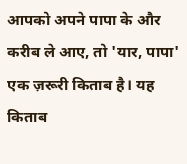आपको अपने पापा के और करीब ले आए, तो 'यार, पापा' एक ज़रूरी किताब है। यह किताब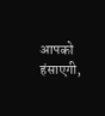आपको हंसाएगी,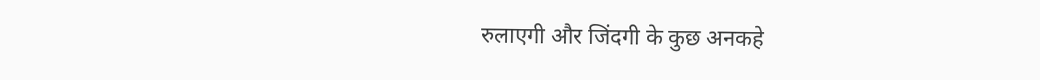रुलाएगी और जिंदगी के कुछ अनकहे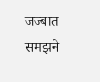जज्बात समझने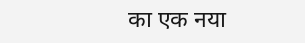का एक नया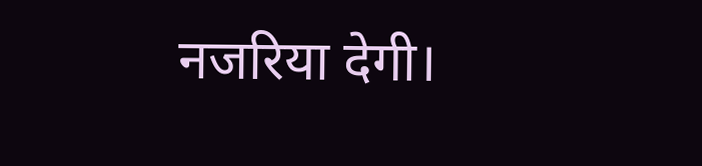नजरिया देगी।